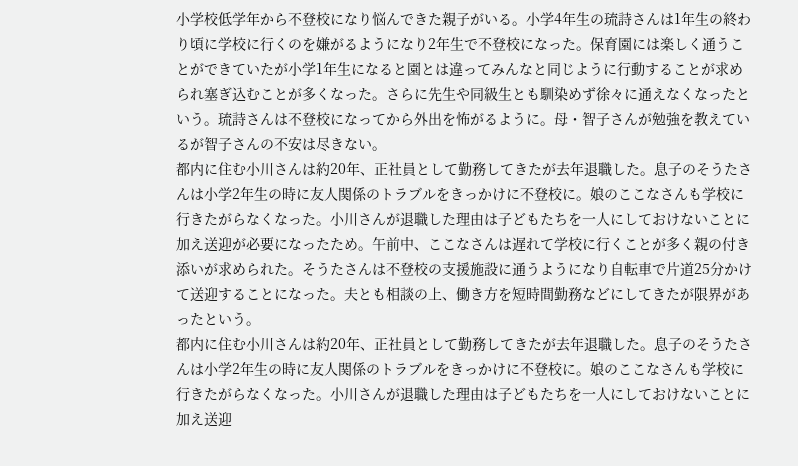小学校低学年から不登校になり悩んできた親子がいる。小学4年生の琉詩さんは1年生の終わり頃に学校に行くのを嫌がるようになり2年生で不登校になった。保育園には楽しく通うことができていたが小学1年生になると園とは違ってみんなと同じように行動することが求められ塞ぎ込むことが多くなった。さらに先生や同級生とも馴染めず徐々に通えなくなったという。琉詩さんは不登校になってから外出を怖がるように。母・智子さんが勉強を教えているが智子さんの不安は尽きない。
都内に住む小川さんは約20年、正社員として勤務してきたが去年退職した。息子のそうたさんは小学2年生の時に友人関係のトラブルをきっかけに不登校に。娘のここなさんも学校に行きたがらなくなった。小川さんが退職した理由は子どもたちを一人にしておけないことに加え送迎が必要になったため。午前中、ここなさんは遅れて学校に行くことが多く親の付き添いが求められた。そうたさんは不登校の支援施設に通うようになり自転車で片道25分かけて送迎することになった。夫とも相談の上、働き方を短時間勤務などにしてきたが限界があったという。
都内に住む小川さんは約20年、正社員として勤務してきたが去年退職した。息子のそうたさんは小学2年生の時に友人関係のトラブルをきっかけに不登校に。娘のここなさんも学校に行きたがらなくなった。小川さんが退職した理由は子どもたちを一人にしておけないことに加え送迎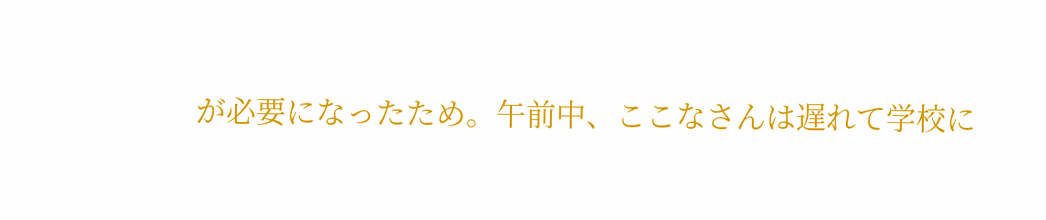が必要になったため。午前中、ここなさんは遅れて学校に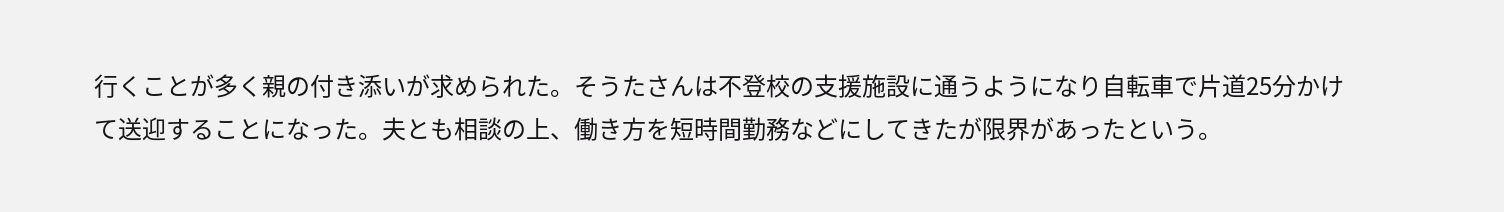行くことが多く親の付き添いが求められた。そうたさんは不登校の支援施設に通うようになり自転車で片道25分かけて送迎することになった。夫とも相談の上、働き方を短時間勤務などにしてきたが限界があったという。